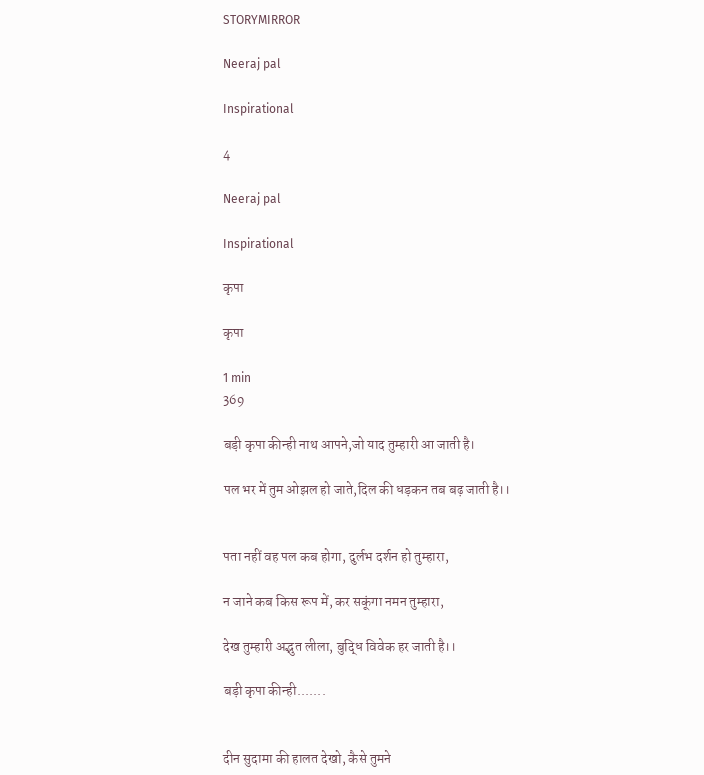STORYMIRROR

Neeraj pal

Inspirational

4

Neeraj pal

Inspirational

कृपा

कृपा

1 min
369

बड़ी कृपा कीन्ही नाथ आपने,जो याद तुम्हारी आ जाती है।

पल भर में तुम ओझल हो जाते,दिल की धड़कन तब बढ़ जाती है।।


पता नहीं वह पल कब होगा, दुर्लभ दर्शन हो तुम्हारा,

न जाने कब किस रूप में, कर सकूंगा नमन तुम्हारा,

देख तुम्हारी अद्भुत लीला, बुद्धि विवेक हर जाती है।।

बड़ी कृपा कीन्ही.......


दीन सुदामा की हालत देखो, कैसे तुमने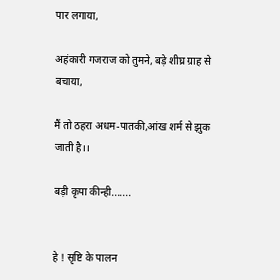पार लगाया,

अहंकारी गजराज को तुमने, बड़े शीघ्र ग्राह से बचाया,

मैं तो ठहरा अधम-पातकी,आंख शर्म से झुक जाती है।।

बड़ी कृपा कीन्ही.......


हे ! सृष्टि के पालन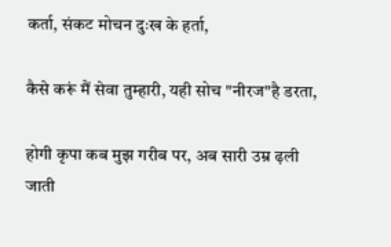कर्ता, संकट मोचन दुःख के हर्ता,

कैसे करूं मैं सेवा तुम्हारी, यही सोच "नीरज"है डरता,

होगी कृपा कब मुझ गरीब पर, अब सारी उम्र ढ़ली जाती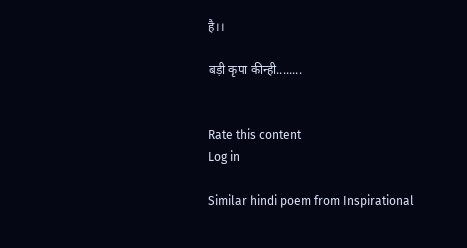है।।

बड़ी कृपा कीन्ही........


Rate this content
Log in

Similar hindi poem from Inspirational